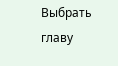Выбрать главу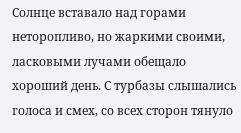Солнце вставало над горами неторопливо, но жаркими своими, ласковыми лучами обещало хороший день. С турбазы слышались голоса и смех, со всех сторон тянуло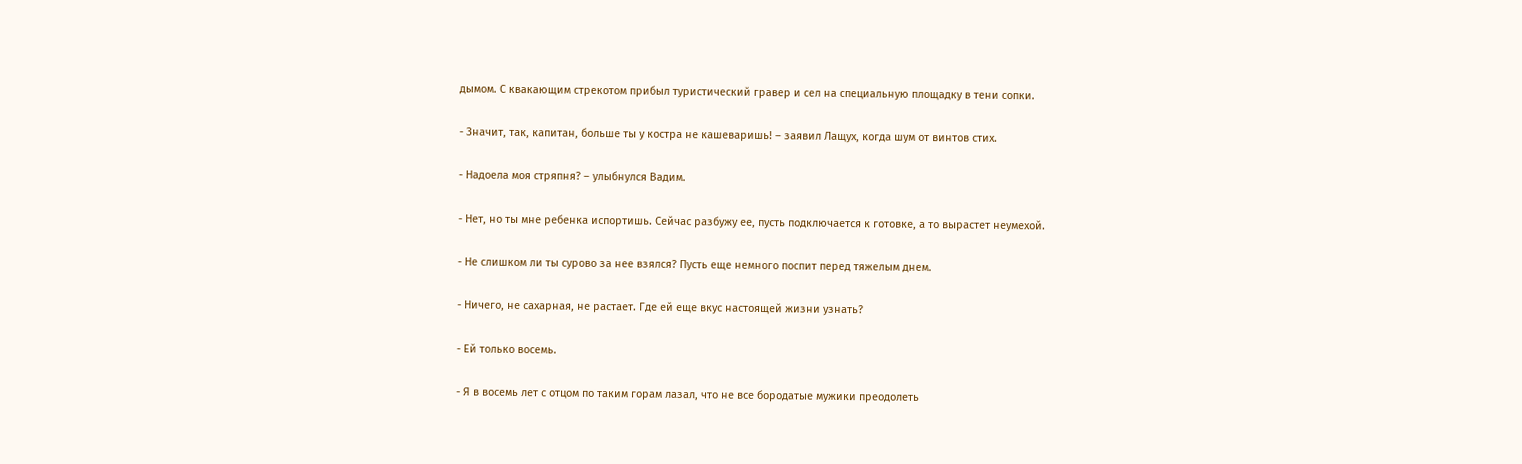дымом. С квакающим стрекотом прибыл туристический гравер и сел на специальную площадку в тени сопки.

- Значит, так, капитан, больше ты у костра не кашеваришь! – заявил Лащух, когда шум от винтов стих.

- Надоела моя стряпня? – улыбнулся Вадим.

- Нет, но ты мне ребенка испортишь. Сейчас разбужу ее, пусть подключается к готовке, а то вырастет неумехой.

- Не слишком ли ты сурово за нее взялся? Пусть еще немного поспит перед тяжелым днем.

- Ничего, не сахарная, не растает. Где ей еще вкус настоящей жизни узнать?

- Ей только восемь.

- Я в восемь лет с отцом по таким горам лазал, что не все бородатые мужики преодолеть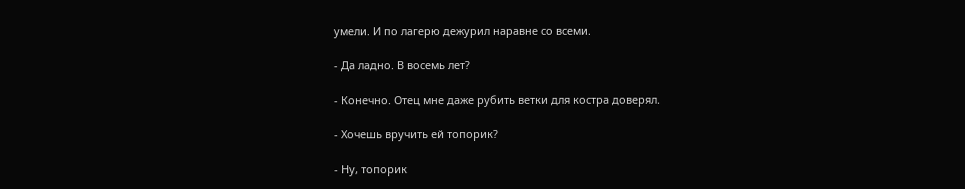умели. И по лагерю дежурил наравне со всеми.

- Да ладно. В восемь лет?

- Конечно. Отец мне даже рубить ветки для костра доверял.

- Хочешь вручить ей топорик?

- Ну, топорик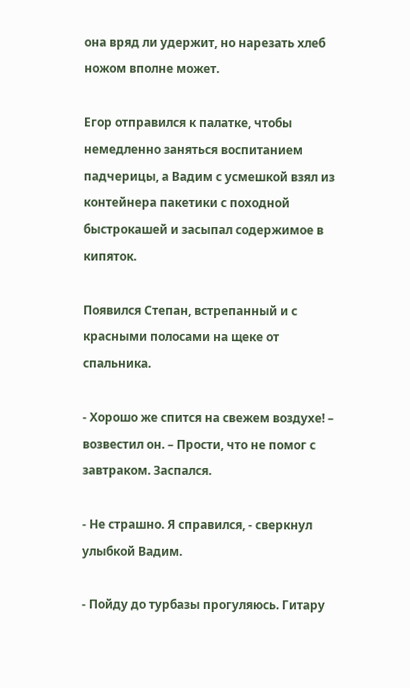она вряд ли удержит, но нарезать хлеб ножом вполне может.

Егор отправился к палатке, чтобы немедленно заняться воспитанием падчерицы, а Вадим с усмешкой взял из контейнера пакетики с походной быстрокашей и засыпал содержимое в кипяток.

Появился Степан, встрепанный и с красными полосами на щеке от спальника.

- Хорошо же спится на свежем воздухе! – возвестил он. – Прости, что не помог с завтраком. Заспался.

- Не страшно. Я справился, - сверкнул улыбкой Вадим.

- Пойду до турбазы прогуляюсь. Гитару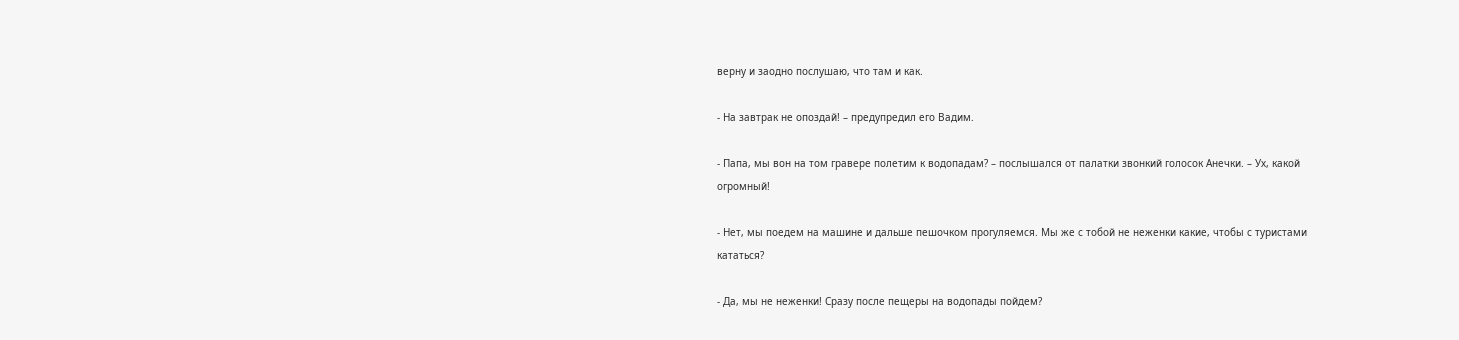верну и заодно послушаю, что там и как.

- На завтрак не опоздай! – предупредил его Вадим.

- Папа, мы вон на том гравере полетим к водопадам? – послышался от палатки звонкий голосок Анечки. – Ух, какой огромный!

- Нет, мы поедем на машине и дальше пешочком прогуляемся. Мы же с тобой не неженки какие, чтобы с туристами кататься?

- Да, мы не неженки! Сразу после пещеры на водопады пойдем?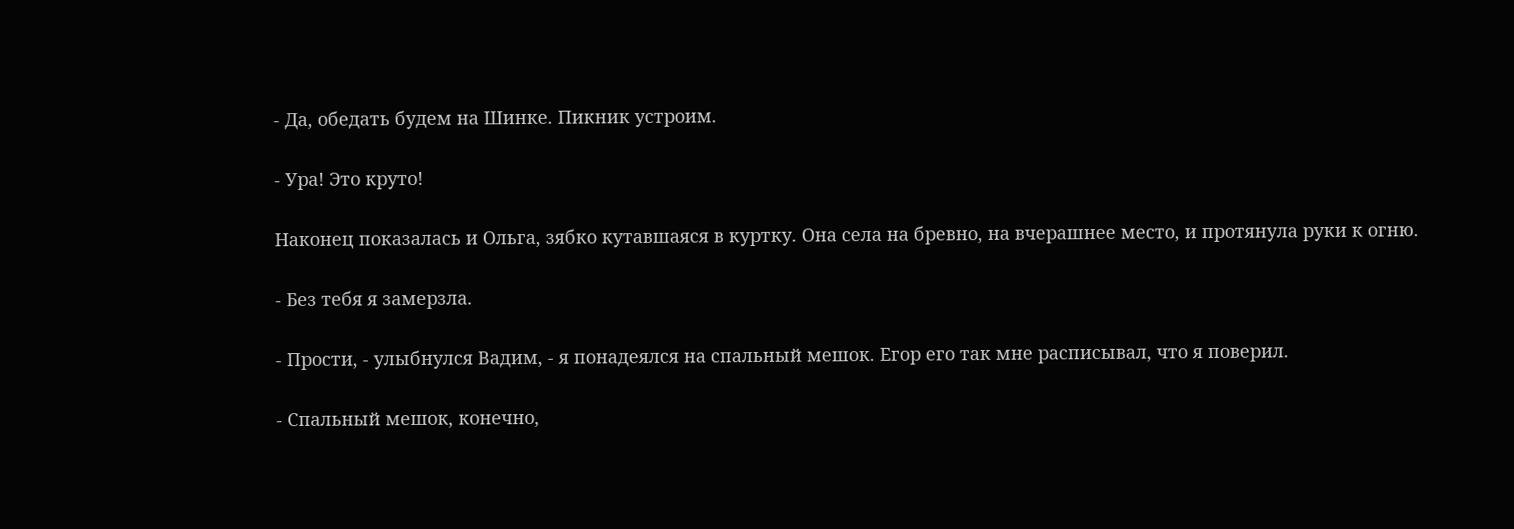- Да, обедать будем на Шинке. Пикник устроим.

- Ура! Это круто!

Наконец показалась и Ольга, зябко кутавшаяся в куртку. Она села на бревно, на вчерашнее место, и протянула руки к огню.

- Без тебя я замерзла.

- Прости, - улыбнулся Вадим, - я понадеялся на спальный мешок. Егор его так мне расписывал, что я поверил.

- Спальный мешок, конечно,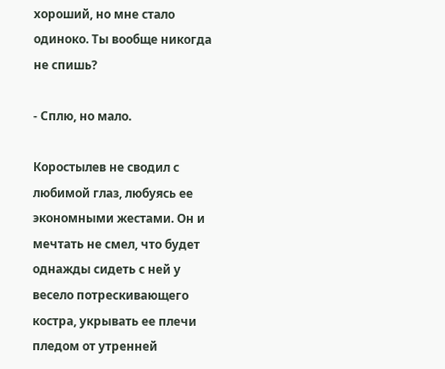хороший, но мне стало одиноко. Ты вообще никогда не спишь?

- Сплю, но мало.

Коростылев не сводил с любимой глаз, любуясь ее экономными жестами. Он и мечтать не смел, что будет однажды сидеть с ней у весело потрескивающего костра, укрывать ее плечи пледом от утренней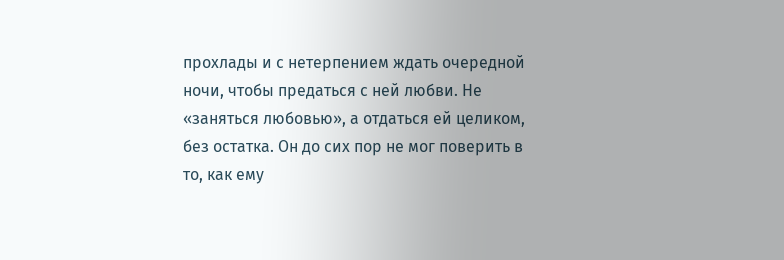прохлады и с нетерпением ждать очередной ночи, чтобы предаться с ней любви. Не «заняться любовью», а отдаться ей целиком, без остатка. Он до сих пор не мог поверить в то, как ему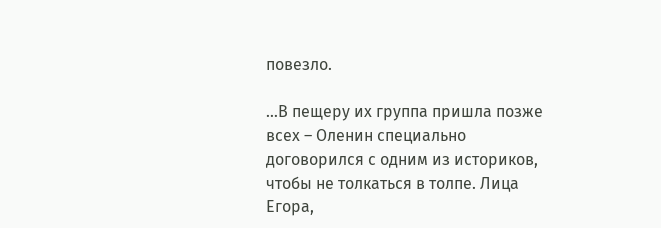повезло.

…В пещеру их группа пришла позже всех – Оленин специально договорился с одним из историков, чтобы не толкаться в толпе. Лица Егора,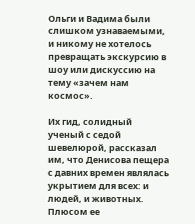Ольги и Вадима были слишком узнаваемыми, и никому не хотелось превращать экскурсию в шоу или дискуссию на тему «зачем нам космос».

Их гид, солидный ученый с седой шевелюрой, рассказал им, что Денисова пещера с давних времен являлась укрытием для всех: и людей, и животных. Плюсом ее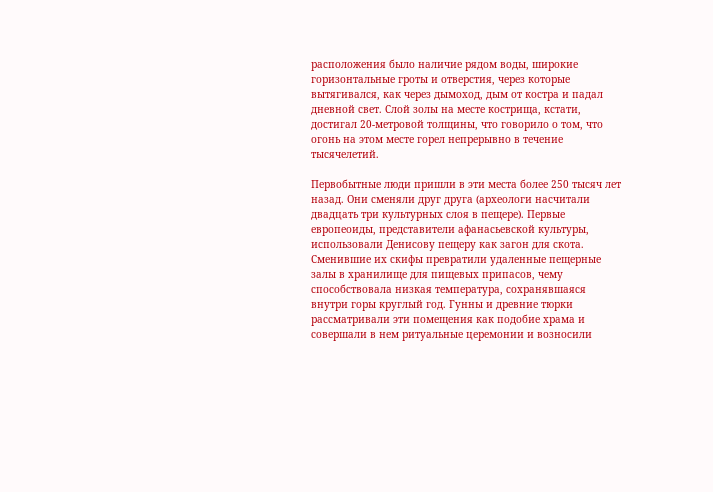расположения было наличие рядом воды, широкие горизонтальные гроты и отверстия, через которые вытягивался, как через дымоход, дым от костра и падал дневной свет. Слой золы на месте кострища, кстати, достигал 20-метровой толщины, что говорило о том, что огонь на этом месте горел непрерывно в течение тысячелетий.

Первобытные люди пришли в эти места более 250 тысяч лет назад. Они сменяли друг друга (археологи насчитали двадцать три культурных слоя в пещере). Первые европеоиды, представители афанасьевской культуры, использовали Денисову пещеру как загон для скота. Сменившие их скифы превратили удаленные пещерные залы в хранилище для пищевых припасов, чему способствовала низкая температура, сохранявшаяся внутри горы круглый год. Гунны и древние тюрки рассматривали эти помещения как подобие храма и совершали в нем ритуальные церемонии и возносили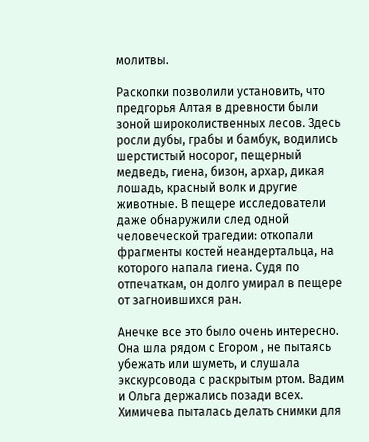молитвы.

Раскопки позволили установить, что предгорья Алтая в древности были зоной широколиственных лесов. Здесь росли дубы, грабы и бамбук, водились шерстистый носорог, пещерный медведь, гиена, бизон, архар, дикая лошадь, красный волк и другие животные. В пещере исследователи даже обнаружили след одной человеческой трагедии: откопали фрагменты костей неандертальца, на которого напала гиена. Судя по отпечаткам, он долго умирал в пещере от загноившихся ран.

Анечке все это было очень интересно. Она шла рядом с Егором , не пытаясь убежать или шуметь, и слушала экскурсовода с раскрытым ртом. Вадим и Ольга держались позади всех. Химичева пыталась делать снимки для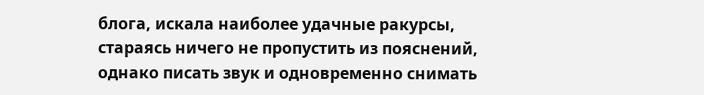блога, искала наиболее удачные ракурсы, стараясь ничего не пропустить из пояснений, однако писать звук и одновременно снимать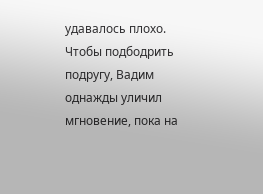удавалось плохо. Чтобы подбодрить подругу, Вадим однажды уличил мгновение, пока на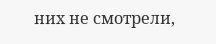них не смотрели,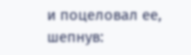и поцеловал ее, шепнув: